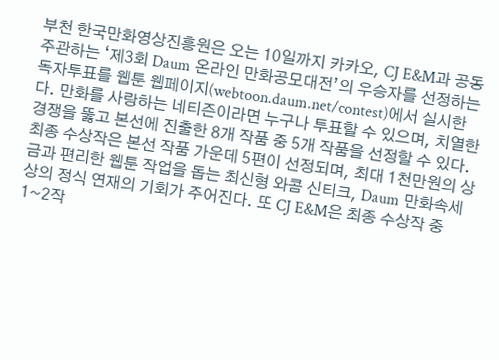부천 한국만화영상진흥원은 오는 10일까지 카카오, CJ E&M과 공동 주관하는 ‘제3회 Daum 온라인 만화공모대전’의 우승자를 선정하는 독자투표를 웹툰 웹페이지(webtoon.daum.net/contest)에서 실시한다. 만화를 사랑하는 네티즌이라면 누구나 투표할 수 있으며, 치열한 경쟁을 뚫고 본선에 진출한 8개 작품 중 5개 작품을 선정할 수 있다. 최종 수상작은 본선 작품 가운데 5편이 선정되며, 최대 1천만원의 상금과 편리한 웹툰 작업을 돕는 최신형 와콤 신티크, Daum 만화속세상의 정식 연재의 기회가 주어진다. 또 CJ E&M은 최종 수상작 중 1~2작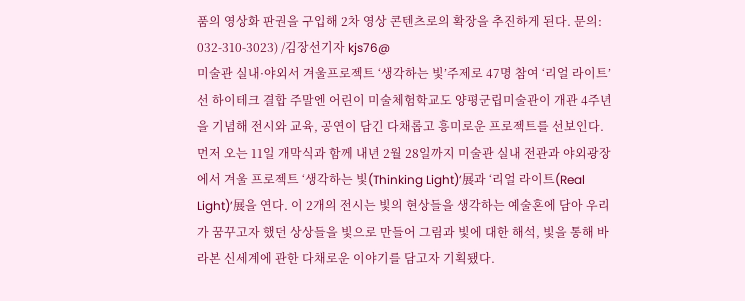품의 영상화 판권을 구입해 2차 영상 콘텐츠로의 확장을 추진하게 된다. 문의: 032-310-3023) /김장선기자 kjs76@
미술관 실내·야외서 겨울프로젝트 ‘생각하는 빛’주제로 47명 참여 ‘리얼 라이트’선 하이테크 결합 주말엔 어린이 미술체험학교도 양평군립미술관이 개관 4주년을 기념해 전시와 교육, 공연이 담긴 다채롭고 흥미로운 프로젝트를 선보인다. 먼저 오는 11일 개막식과 함께 내년 2월 28일까지 미술관 실내 전관과 야외광장에서 겨울 프로젝트 ‘생각하는 빛(Thinking Light)’展과 ‘리얼 라이트(Real Light)’展을 연다. 이 2개의 전시는 빛의 현상들을 생각하는 예술혼에 담아 우리가 꿈꾸고자 했던 상상들을 빛으로 만들어 그림과 빛에 대한 해석, 빛을 통해 바라본 신세계에 관한 다채로운 이야기를 담고자 기획됐다.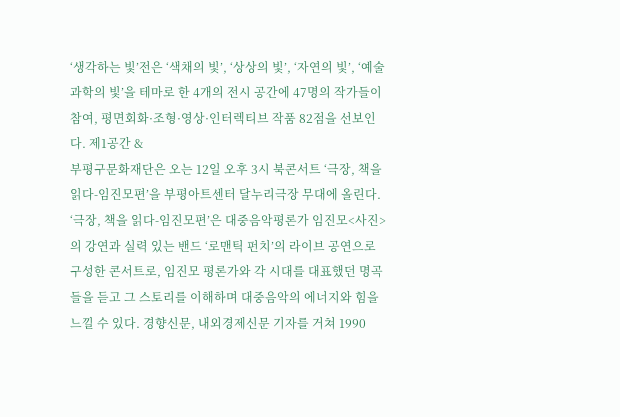‘생각하는 빛’전은 ‘색채의 빛’, ‘상상의 빛’, ‘자연의 빛’, ‘예술과학의 빛’을 테마로 한 4개의 전시 공간에 47명의 작가들이 참여, 평면회화·조형·영상·인터렉티브 작품 82점을 선보인다. 제1공간 &
부평구문화재단은 오는 12일 오후 3시 북콘서트 ‘극장, 책을 읽다-임진모편’을 부평아트센터 달누리극장 무대에 올린다. ‘극장, 책을 읽다-임진모편’은 대중음악평론가 임진모<사진>의 강연과 실력 있는 밴드 ‘로맨틱 펀치’의 라이브 공연으로 구성한 콘서트로, 임진모 평론가와 각 시대를 대표했던 명곡들을 듣고 그 스토리를 이해하며 대중음악의 에너지와 힘을 느낄 수 있다. 경향신문, 내외경제신문 기자를 거쳐 1990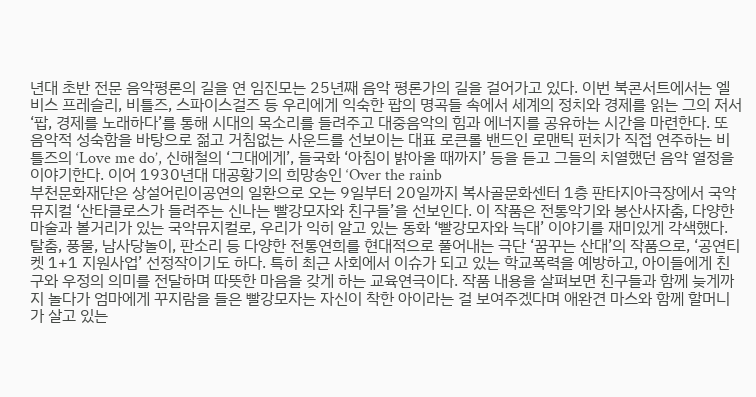년대 초반 전문 음악평론의 길을 연 임진모는 25년째 음악 평론가의 길을 걸어가고 있다. 이번 북콘서트에서는 엘비스 프레슬리, 비틀즈, 스파이스걸즈 등 우리에게 익숙한 팝의 명곡들 속에서 세계의 정치와 경제를 읽는 그의 저서 ‘팝, 경제를 노래하다’를 통해 시대의 목소리를 들려주고 대중음악의 힘과 에너지를 공유하는 시간을 마련한다. 또 음악적 성숙함을 바탕으로 젊고 거침없는 사운드를 선보이는 대표 로큰롤 밴드인 로맨틱 펀치가 직접 연주하는 비틀즈의 ‘Love me do’, 신해철의 ‘그대에게’, 들국화 ‘아침이 밝아올 때까지’ 등을 듣고 그들의 치열했던 음악 열정을 이야기한다. 이어 1930년대 대공황기의 희망송인 ‘Over the rainb
부천문화재단은 상설어린이공연의 일환으로 오는 9일부터 20일까지 복사골문화센터 1층 판타지아극장에서 국악뮤지컬 ‘산타클로스가 들려주는 신나는 빨강모자와 친구들’을 선보인다. 이 작품은 전통악기와 봉산사자춤, 다양한 마술과 볼거리가 있는 국악뮤지컬로, 우리가 익히 알고 있는 동화 ‘빨강모자와 늑대’ 이야기를 재미있게 각색했다. 탈춤, 풍물, 남사당놀이, 판소리 등 다양한 전통연희를 현대적으로 풀어내는 극단 ‘꿈꾸는 산대’의 작품으로, ‘공연티켓 1+1 지원사업’ 선정작이기도 하다. 특히 최근 사회에서 이슈가 되고 있는 학교폭력을 예방하고, 아이들에게 친구와 우정의 의미를 전달하며 따뜻한 마음을 갖게 하는 교육연극이다. 작품 내용을 살펴보면 친구들과 함께 늦게까지 놀다가 엄마에게 꾸지람을 들은 빨강모자는 자신이 착한 아이라는 걸 보여주겠다며 애완견 마스와 함께 할머니가 살고 있는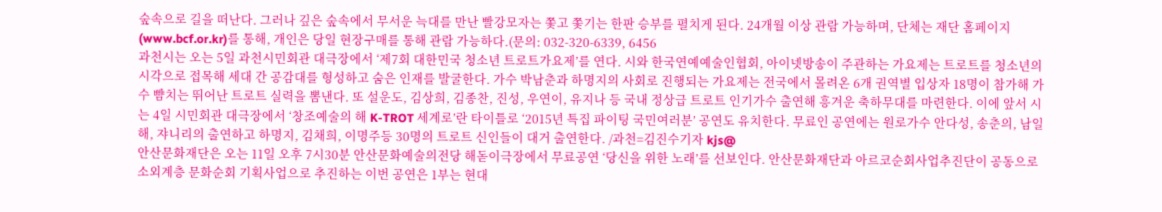숲속으로 길을 떠난다. 그러나 깊은 숲속에서 무서운 늑대를 만난 빨강모자는 쫓고 쫓기는 한판 승부를 펼치게 된다. 24개월 이상 관람 가능하며, 단체는 재단 홈페이지(www.bcf.or.kr)를 통해, 개인은 당일 현장구매를 통해 관람 가능하다.(문의: 032-320-6339, 6456
과천시는 오는 5일 과천시민회관 대극장에서 ‘제7회 대한민국 청소년 트로트가요제’를 연다. 시와 한국연예예술인협회, 아이넷방송이 주관하는 가요제는 트로트를 청소년의 시각으로 접목해 세대 간 공감대를 형성하고 숨은 인재를 발굴한다. 가수 박남춘과 하명지의 사회로 진행되는 가요제는 전국에서 몰려온 6개 권역별 입상자 18명이 참가해 가수 뺨치는 뛰어난 트로트 실력을 뽐낸다. 또 설운도, 김상희, 김종찬, 진성, 우연이, 유지나 등 국내 정상급 트로트 인기가수 출연해 흥겨운 축하무대를 마련한다. 이에 앞서 시는 4일 시민회관 대극장에서 ‘창조예술의 해 K-TROT 세계로’란 타이틀로 ‘2015년 특집 파이팅 국민여러분’ 공연도 유치한다. 무료인 공연에는 원로가수 안다성, 송춘의, 남일해, 쟈니리의 출연하고 하명지, 김채희, 이명주등 30명의 트로트 신인들이 대거 출연한다. /과천=김진수기자 kjs@
안산문화재단은 오는 11일 오후 7시30분 안산문화예술의전당 해돋이극장에서 무료공연 ‘당신을 위한 노래’를 선보인다. 안산문화재단과 아르코순회사업추진단이 공동으로 소외계층 문화순회 기획사업으로 추진하는 이번 공연은 1부는 현대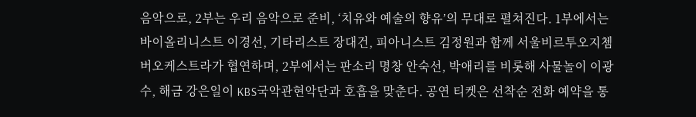음악으로, 2부는 우리 음악으로 준비, ‘치유와 예술의 향유’의 무대로 펼쳐진다. 1부에서는 바이올리니스트 이경선, 기타리스트 장대건, 피아니스트 김정원과 함께 서울비르투오지쳄버오케스트라가 협연하며, 2부에서는 판소리 명창 안숙선, 박애리를 비롯해 사물놀이 이광수, 해금 강은일이 KBS국악관현악단과 호흡을 맞춘다. 공연 티켓은 선착순 전화 예약을 통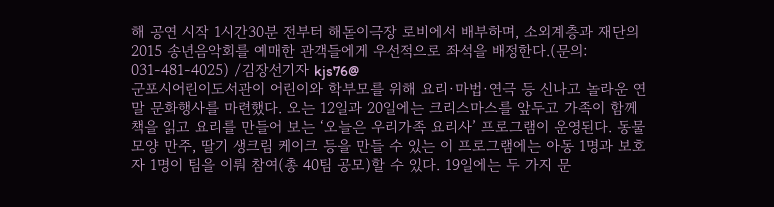해 공연 시작 1시간30분 전부터 해돋이극장 로비에서 배부하며, 소외계층과 재단의 2015 송년음악회를 예매한 관객들에게 우선적으로 좌석을 배정한다.(문의: 031-481-4025) /김장선기자 kjs76@
군포시어린이도서관이 어린이와 학부모를 위해 요리·마법·연극 등 신나고 놀라운 연말 문화행사를 마련했다. 오는 12일과 20일에는 크리스마스를 앞두고 가족이 함께 책을 읽고 요리를 만들어 보는 ‘오늘은 우리가족 요리사’ 프로그램이 운영된다. 동물 모양 만주, 딸기 생크림 케이크 등을 만들 수 있는 이 프로그램에는 아동 1명과 보호자 1명이 팀을 이뤄 참여(총 40팀 공모)할 수 있다. 19일에는 두 가지 문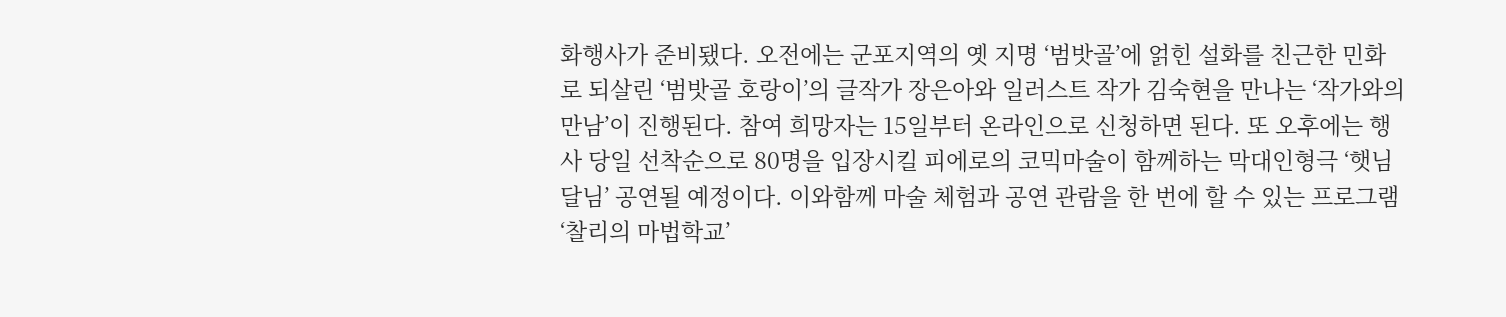화행사가 준비됐다. 오전에는 군포지역의 옛 지명 ‘범밧골’에 얽힌 설화를 친근한 민화로 되살린 ‘범밧골 호랑이’의 글작가 장은아와 일러스트 작가 김숙현을 만나는 ‘작가와의 만남’이 진행된다. 참여 희망자는 15일부터 온라인으로 신청하면 된다. 또 오후에는 행사 당일 선착순으로 80명을 입장시킬 피에로의 코믹마술이 함께하는 막대인형극 ‘햇님달님’ 공연될 예정이다. 이와함께 마술 체험과 공연 관람을 한 번에 할 수 있는 프로그램 ‘찰리의 마법학교’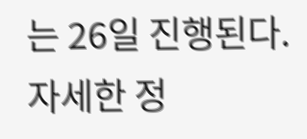는 26일 진행된다. 자세한 정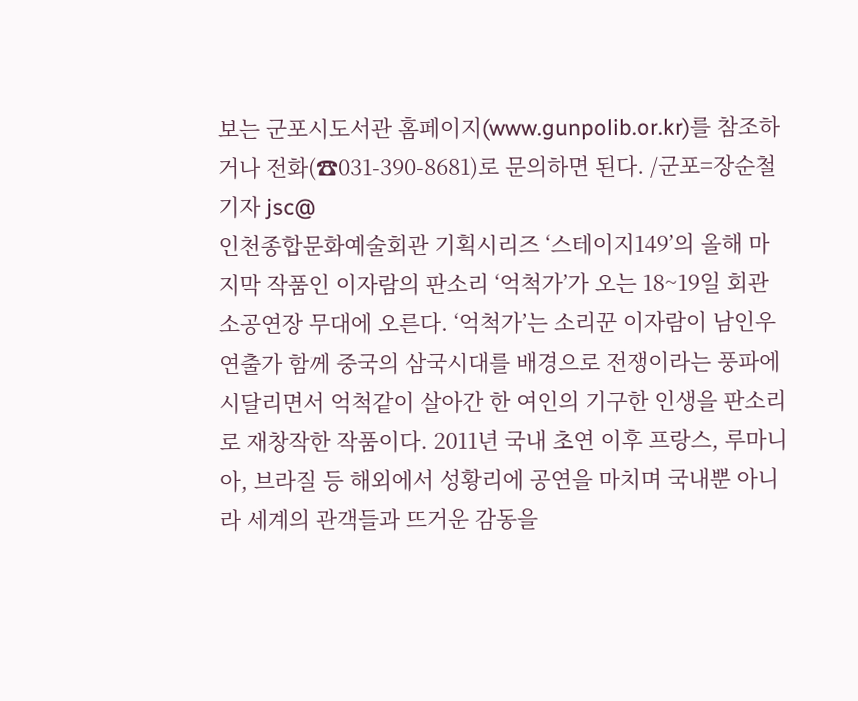보는 군포시도서관 홈페이지(www.gunpolib.or.kr)를 참조하거나 전화(☎031-390-8681)로 문의하면 된다. /군포=장순철기자 jsc@
인천종합문화예술회관 기획시리즈 ‘스테이지149’의 올해 마지막 작품인 이자람의 판소리 ‘억척가’가 오는 18~19일 회관 소공연장 무대에 오른다. ‘억척가’는 소리꾼 이자람이 남인우 연출가 함께 중국의 삼국시대를 배경으로 전쟁이라는 풍파에 시달리면서 억척같이 살아간 한 여인의 기구한 인생을 판소리로 재창작한 작품이다. 2011년 국내 초연 이후 프랑스, 루마니아, 브라질 등 해외에서 성황리에 공연을 마치며 국내뿐 아니라 세계의 관객들과 뜨거운 감동을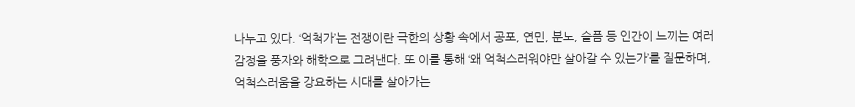나누고 있다. ‘억척가’는 전쟁이란 극한의 상황 속에서 공포, 연민, 분노, 슬픔 등 인간이 느끼는 여러 감정을 풍자와 해학으로 그려낸다. 또 이를 통해 ‘왜 억척스러워야만 살아갈 수 있는가’를 질문하며, 억척스러움을 강요하는 시대를 살아가는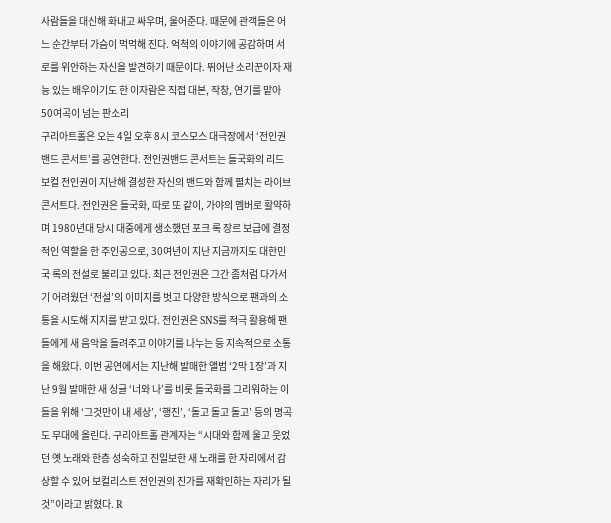사람들을 대신해 화내고 싸우며, 울어준다. 때문에 관객들은 어느 순간부터 가슴이 먹먹해 진다. 억척의 이야기에 공감하며 서로를 위안하는 자신을 발견하기 때문이다. 뛰어난 소리꾼이자 재능 있는 배우이기도 한 이자람은 직접 대본, 작창, 연기를 맡아 50여곡이 넘는 판소리
구리아트홀은 오는 4일 오후 8시 코스모스 대극장에서 ‘전인권밴드 콘서트’를 공연한다. 전인권밴드 콘서트는 들국화의 리드보컬 전인권이 지난해 결성한 자신의 밴드와 함께 펼치는 라이브 콘서트다. 전인권은 들국화, 따로 또 같이, 가야의 멤버로 활약하며 1980년대 당시 대중에게 생소했던 포크 록 장르 보급에 결정적인 역할을 한 주인공으로, 30여년이 지난 지금까지도 대한민국 록의 전설로 불리고 있다. 최근 전인권은 그간 좀처럼 다가서기 어려웠던 ‘전설’의 이미지를 벗고 다양한 방식으로 팬과의 소통을 시도해 지지를 받고 있다. 전인권은 SNS를 적극 활용해 팬들에게 새 음악을 들려주고 이야기를 나누는 등 지속적으로 소통을 해왔다. 이번 공연에서는 지난해 발매한 앨범 ‘2막 1장’과 지난 9월 발매한 새 싱글 ‘너와 나’를 비롯 들국화를 그리워하는 이들을 위해 ‘그것만이 내 세상’, ‘행진’, ‘돌고 돌고 돌고’ 등의 명곡도 무대에 올린다. 구리아트홀 관계자는 “시대와 함께 울고 웃었던 옛 노래와 한층 성숙하고 진일보한 새 노래를 한 자리에서 감상할 수 있어 보컬리스트 전인권의 진가를 재확인하는 자리가 될 것”이라고 밝혔다. R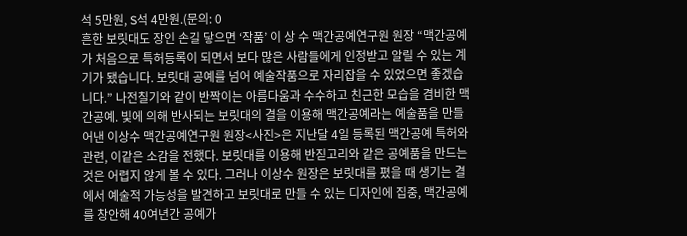석 5만원, S석 4만원.(문의: 0
흔한 보릿대도 장인 손길 닿으면 ‘작품’ 이 상 수 맥간공예연구원 원장 “맥간공예가 처음으로 특허등록이 되면서 보다 많은 사람들에게 인정받고 알릴 수 있는 계기가 됐습니다. 보릿대 공예를 넘어 예술작품으로 자리잡을 수 있었으면 좋겠습니다.” 나전칠기와 같이 반짝이는 아름다움과 수수하고 친근한 모습을 겸비한 맥간공예. 빛에 의해 반사되는 보릿대의 결을 이용해 맥간공예라는 예술품을 만들어낸 이상수 맥간공예연구원 원장<사진>은 지난달 4일 등록된 맥간공예 특허와 관련, 이같은 소감을 전했다. 보릿대를 이용해 반짇고리와 같은 공예품을 만드는 것은 어렵지 않게 볼 수 있다. 그러나 이상수 원장은 보릿대를 폈을 때 생기는 결에서 예술적 가능성을 발견하고 보릿대로 만들 수 있는 디자인에 집중, 맥간공예를 창안해 40여년간 공예가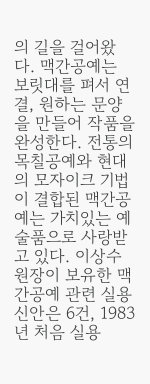의 길을 걸어왔다. 맥간공예는 보릿대를 펴서 연결, 원하는 문양을 만들어 작품을 완성한다. 전통의 목칠공예와 현대의 모자이크 기법이 결합된 맥간공예는 가치있는 예술품으로 사랑받고 있다. 이상수 원장이 보유한 맥간공예 관련 실용신안은 6건, 1983년 처음 실용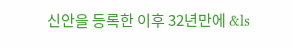신안을 등록한 이후 32년만에 &ls